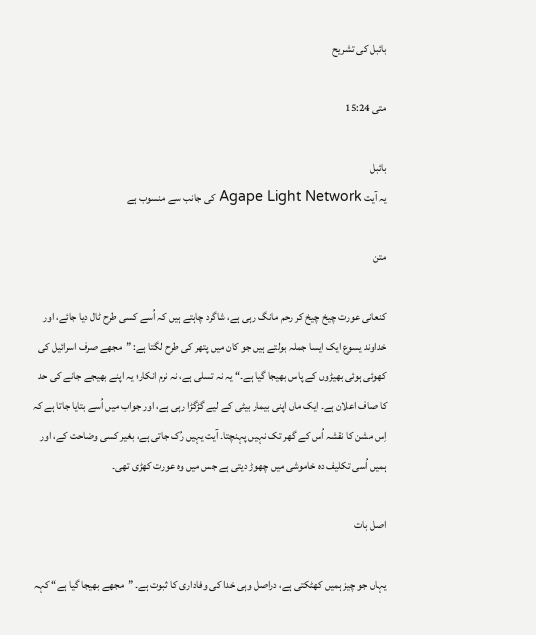بائبل کی تشریح

متی 15:24

بائبل
یہ آیت Agape Light Network کی جانب سے منسوب ہے

متن

کنعانی عورت چیخ چیخ کر رحم مانگ رہی ہے، شاگرد چاہتے ہیں کہ اُسے کسی طرح ٹال دیا جائے، اور خداوند یسوع ایک ایسا جملہ بولتے ہیں جو کان میں پتھر کی طرح لگتا ہے: ”مجھے صرف اسرائیل کی کھوئی ہوئی بھیڑوں کے پاس بھیجا گیا ہے۔“ یہ نہ تسلی ہے، نہ نرم انکار؛ یہ اپنے بھیجے جانے کی حد کا صاف اعلان ہے۔ ایک ماں اپنی بیمار بیٹی کے لیے گڑگڑا رہی ہے، اور جواب میں اُسے بتایا جاتا ہے کہ اِس مشن کا نقشہ اُس کے گھر تک نہیں پہنچتا۔ آیت یہیں رُک جاتی ہے، بغیر کسی وضاحت کے، اور ہمیں اُسی تکلیف دہ خاموشی میں چھوڑ دیتی ہے جس میں وہ عورت کھڑی تھی۔

اصل بات

یہاں جو چیز ہمیں کھٹکتی ہے، دراصل وہی خدا کی وفاداری کا ثبوت ہے۔ ”مجھے بھیجا گیا ہے“ کہہ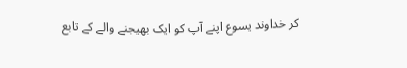کر خداوند یسوع اپنے آپ کو ایک بھیجنے والے کے تابع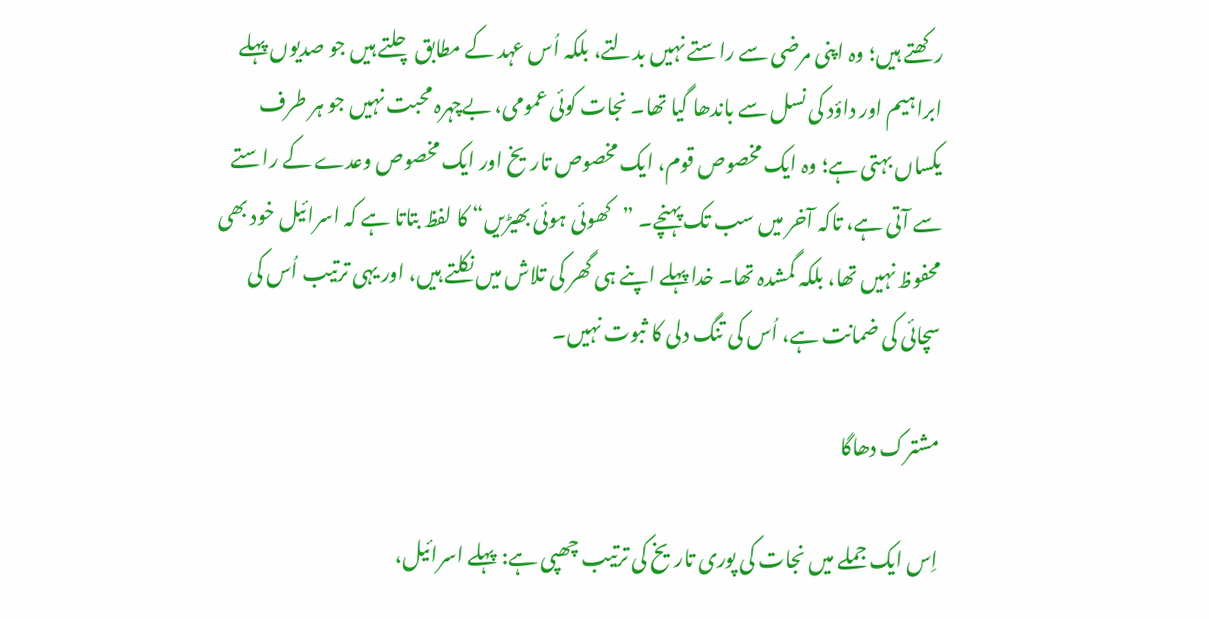رکھتے ہیں؛ وہ اپنی مرضی سے راستے نہیں بدلتے، بلکہ اُس عہد کے مطابق چلتے ہیں جو صدیوں پہلے ابراہیم اور داؤد کی نسل سے باندھا گیا تھا۔ نجات کوئی عمومی، بےچہرہ محبت نہیں جو ہر طرف یکساں بہتی ہے؛ وہ ایک مخصوص قوم، ایک مخصوص تاریخ اور ایک مخصوص وعدے کے راستے سے آتی ہے، تاکہ آخر میں سب تک پہنچے۔ ”کھوئی ہوئی بھیڑیں“ کا لفظ بتاتا ہے کہ اسرائیل خود بھی محفوظ نہیں تھا، بلکہ گمشدہ تھا۔ خدا پہلے اپنے ہی گھر کی تلاش میں نکلتے ہیں، اور یہی ترتیب اُس کی سچائی کی ضمانت ہے، اُس کی تنگ دلی کا ثبوت نہیں۔

مشترک دھاگا

اِس ایک جملے میں نجات کی پوری تاریخ کی ترتیب چھپی ہے: پہلے اسرائیل،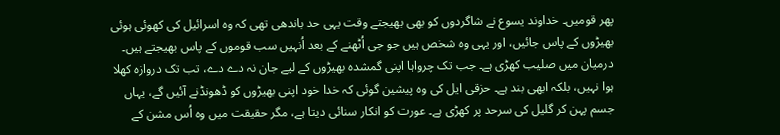پھر قومیں۔ خداوند یسوع نے شاگردوں کو بھی بھیجتے وقت یہی حد باندھی تھی کہ وہ اسرائیل کی کھوئی ہوئی بھیڑوں کے پاس جائیں، اور یہی وہ شخص ہیں جو جی اُٹھنے کے بعد اُنہیں سب قوموں کے پاس بھیجتے ہیں۔ درمیان میں صلیب کھڑی ہے۔ جب تک چرواہا اپنی گمشدہ بھیڑوں کے لیے جان نہ دے دے، تب تک دروازہ کھلا ہوا نہیں، بلکہ ابھی بند ہے۔ حزقی ایل کی وہ پیشین گوئی کہ خدا خود اپنی بھیڑوں کو ڈھونڈنے آئیں گے، یہاں جسم پہن کر گلیل کی سرحد پر کھڑی ہے۔ عورت کو انکار سنائی دیتا ہے، مگر حقیقت میں وہ اُس مشن کے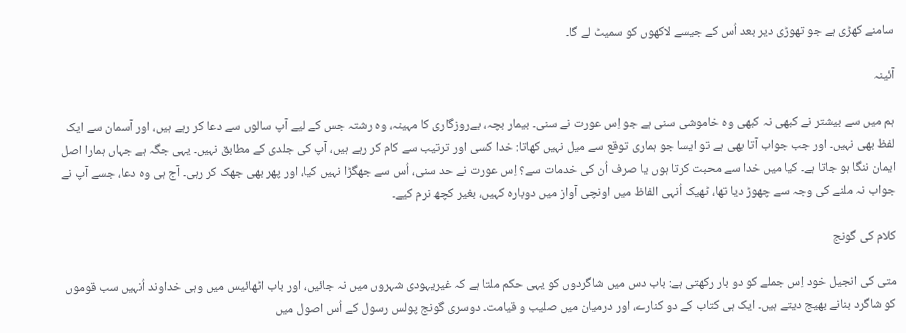سامنے کھڑی ہے جو تھوڑی دیر بعد اُس کے جیسے لاکھوں کو سمیٹ لے گا۔

آئینہ

ہم میں سے بیشتر نے کبھی نہ کبھی وہ خاموشی سنی ہے جو اِس عورت نے سنی۔ بیمار بچہ، بےروزگاری کا مہینہ، وہ رشتہ جس کے لیے آپ سالوں سے دعا کر رہے ہیں، اور آسمان سے ایک لفظ بھی نہیں۔ اور جب جواب آتا بھی ہے تو ایسا جو ہماری توقع سے میل نہیں کھاتا: خدا کسی اور ترتیب سے کام کر رہے ہیں، آپ کی جلدی کے مطابق نہیں۔ یہی جگہ ہے جہاں ہمارا اصل ایمان ننگا ہو جاتا ہے۔ کیا میں خدا سے محبت کرتا ہوں یا صرف اُن کی خدمات سے؟ اِس عورت نے حد سنی، اُس سے جھگڑا نہیں کیا، اور پھر بھی جھک کر رہی۔ آج ہی وہ دعا، جسے آپ نے جواب نہ ملنے کی وجہ سے چھوڑ دیا تھا، ٹھیک اُنہی الفاظ میں اونچی آواز میں دوبارہ کہیں، بغیر کچھ نرم کیے۔

کلام کی گونج

متی کی انجیل خود اِس جملے کو دو بار رکھتی ہے: باب دس میں شاگردوں کو یہی حکم ملتا ہے کہ غیریہودی شہروں میں نہ جائیں، اور باب اٹھائیس میں وہی خداوند اُنہیں سب قوموں کو شاگرد بنانے بھیج دیتے ہیں۔ ایک ہی کتاب کے دو کنارے، اور درمیان میں صلیب و قیامت۔ دوسری گونج پولس رسول کے اُس اصول میں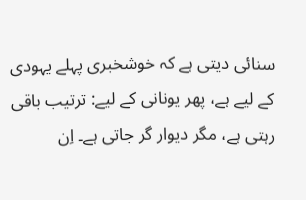سنائی دیتی ہے کہ خوشخبری پہلے یہودی کے لیے ہے، پھر یونانی کے لیے: ترتیب باقی رہتی ہے، مگر دیوار گر جاتی ہے۔ اِن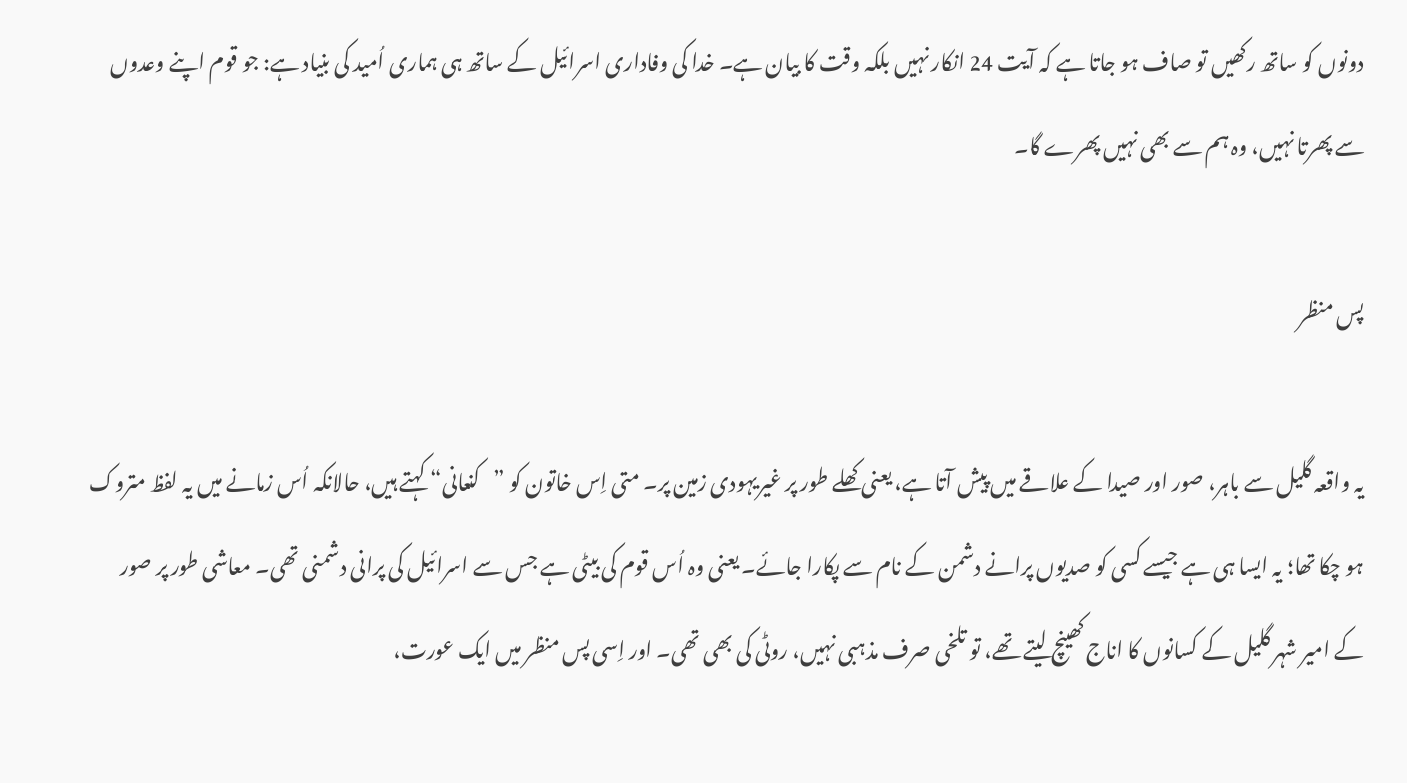دونوں کو ساتھ رکھیں تو صاف ہو جاتا ہے کہ آیت 24 انکار نہیں بلکہ وقت کا بیان ہے۔ خدا کی وفاداری اسرائیل کے ساتھ ہی ہماری اُمید کی بنیاد ہے: جو قوم اپنے وعدوں سے پھرتا نہیں، وہ ہم سے بھی نہیں پھرے گا۔

پس منظر

یہ واقعہ گلیل سے باہر، صور اور صیدا کے علاقے میں پیش آتا ہے، یعنی کھلے طور پر غیریہودی زمین پر۔ متی اِس خاتون کو ”کنعانی“ کہتے ہیں، حالانکہ اُس زمانے میں یہ لفظ متروک ہو چکا تھا؛ یہ ایسا ہی ہے جیسے کسی کو صدیوں پرانے دشمن کے نام سے پکارا جائے۔ یعنی وہ اُس قوم کی بیٹی ہے جس سے اسرائیل کی پرانی دشمنی تھی۔ معاشی طور پر صور کے امیر شہر گلیل کے کسانوں کا اناج کھینچ لیتے تھے، تو تلخی صرف مذہبی نہیں، روٹی کی بھی تھی۔ اور اِسی پس منظر میں ایک عورت،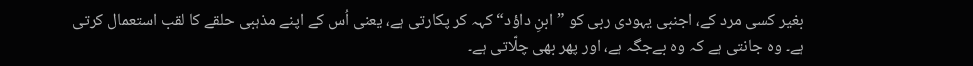بغیر کسی مرد کے، اجنبی یہودی ربی کو ”ابنِ داؤد“ کہہ کر پکارتی ہے، یعنی اُس کے اپنے مذہبی حلقے کا لقب استعمال کرتی ہے۔ وہ جانتی ہے کہ وہ بےجگہ ہے، اور پھر بھی چلّاتی ہے۔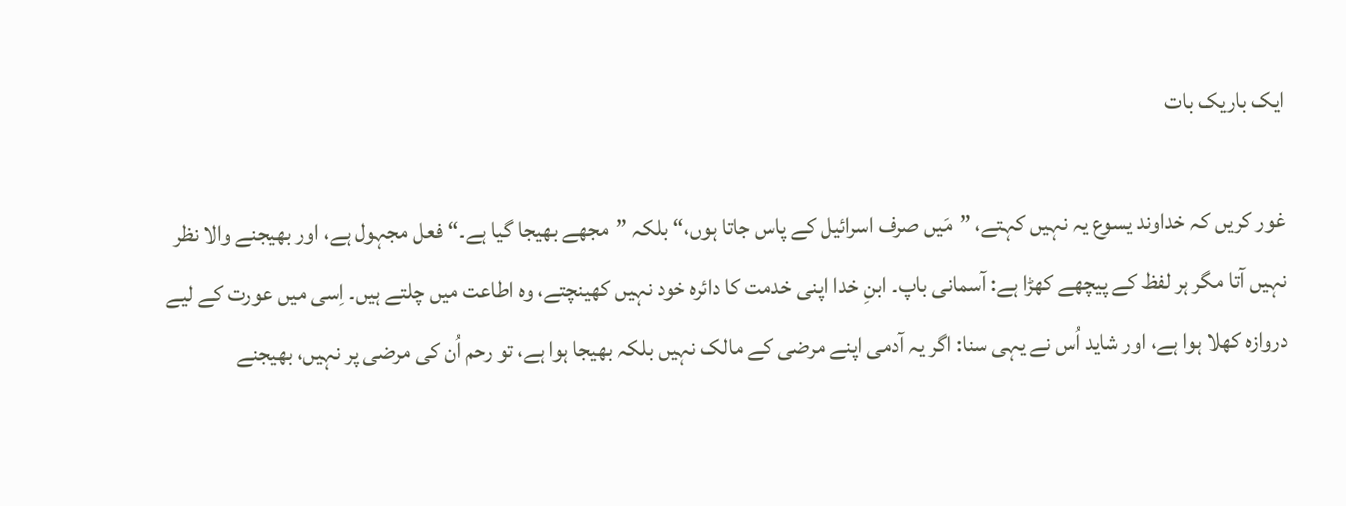ایک باریک بات

غور کریں کہ خداوند یسوع یہ نہیں کہتے، ”مَیں صرف اسرائیل کے پاس جاتا ہوں،“ بلکہ ”مجھے بھیجا گیا ہے۔“ فعل مجہول ہے، اور بھیجنے والا نظر نہیں آتا مگر ہر لفظ کے پیچھے کھڑا ہے: آسمانی باپ۔ ابنِ خدا اپنی خدمت کا دائرہ خود نہیں کھینچتے، وہ اطاعت میں چلتے ہیں۔ اِسی میں عورت کے لیے دروازہ کھلا ہوا ہے، اور شاید اُس نے یہی سنا: اگر یہ آدمی اپنے مرضی کے مالک نہیں بلکہ بھیجا ہوا ہے، تو رحم اُن کی مرضی پر نہیں، بھیجنے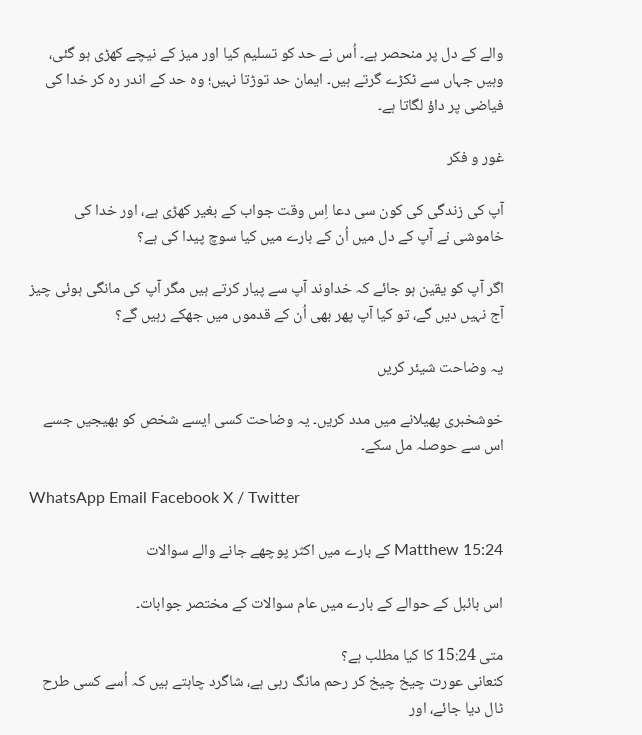والے کے دل پر منحصر ہے۔ اُس نے حد کو تسلیم کیا اور میز کے نیچے کھڑی ہو گئی، وہیں جہاں سے ٹکڑے گرتے ہیں۔ ایمان حد توڑتا نہیں؛ وہ حد کے اندر رہ کر خدا کی فیاضی پر داؤ لگاتا ہے۔

غور و فکر

آپ کی زندگی کی کون سی دعا اِس وقت جواب کے بغیر کھڑی ہے، اور خدا کی خاموشی نے آپ کے دل میں اُن کے بارے میں کیا سوچ پیدا کی ہے؟

اگر آپ کو یقین ہو جائے کہ خداوند آپ سے پیار کرتے ہیں مگر آپ کی مانگی ہوئی چیز آج نہیں دیں گے، تو کیا آپ پھر بھی اُن کے قدموں میں جھکے رہیں گے؟

یہ وضاحت شیئر کریں

خوشخبری پھیلانے میں مدد کریں۔ یہ وضاحت کسی ایسے شخص کو بھیجیں جسے اس سے حوصلہ مل سکے۔

WhatsApp Email Facebook X / Twitter

Matthew 15:24 کے بارے میں اکثر پوچھے جانے والے سوالات

اس بائبل کے حوالے کے بارے میں عام سوالات کے مختصر جوابات۔

متی 15:24 کا کیا مطلب ہے؟
کنعانی عورت چیخ چیخ کر رحم مانگ رہی ہے، شاگرد چاہتے ہیں کہ اُسے کسی طرح ٹال دیا جائے، اور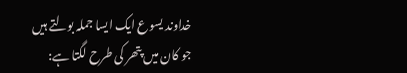خداوند یسوع ایک ایسا جملہ بولتے ہیں جو کان میں پتھر کی طرح لگتا ہے: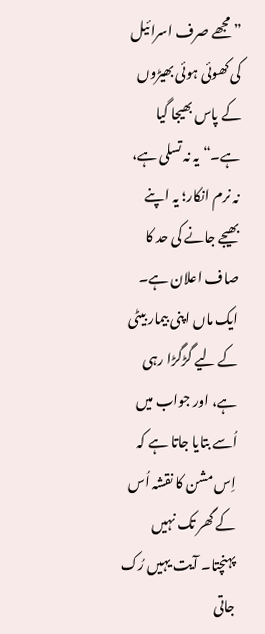”مجھے صرف اسرائیل کی کھوئی ہوئی بھیڑوں کے پاس بھیجا گیا ہے۔“ یہ نہ تسلی ہے، نہ نرم انکار؛ یہ اپنے بھیجے جانے کی حد کا صاف اعلان ہے۔ ایک ماں اپنی بیمار بیٹی کے لیے گڑگڑا رہی ہے، اور جواب میں اُسے بتایا جاتا ہے کہ اِس مشن کا نقشہ اُس کے گھر تک نہیں پہنچتا۔ آیت یہیں رُک جاتی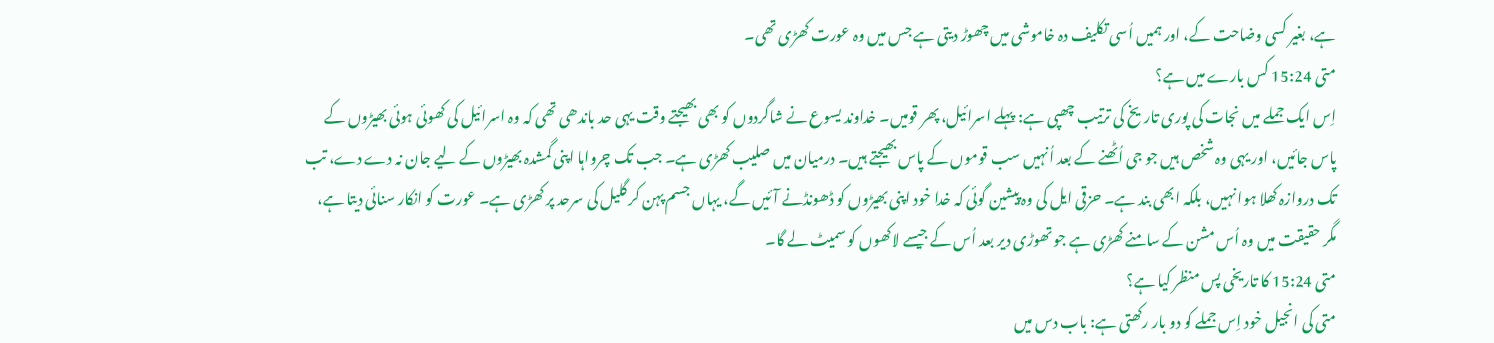ہے، بغیر کسی وضاحت کے، اور ہمیں اُسی تکلیف دہ خاموشی میں چھوڑ دیتی ہے جس میں وہ عورت کھڑی تھی۔
متی 15:24 کس بارے میں ہے؟
اِس ایک جملے میں نجات کی پوری تاریخ کی ترتیب چھپی ہے: پہلے اسرائیل، پھر قومیں۔ خداوند یسوع نے شاگردوں کو بھی بھیجتے وقت یہی حد باندھی تھی کہ وہ اسرائیل کی کھوئی ہوئی بھیڑوں کے پاس جائیں، اور یہی وہ شخص ہیں جو جی اُٹھنے کے بعد اُنہیں سب قوموں کے پاس بھیجتے ہیں۔ درمیان میں صلیب کھڑی ہے۔ جب تک چرواہا اپنی گمشدہ بھیڑوں کے لیے جان نہ دے دے، تب تک دروازہ کھلا ہوا نہیں، بلکہ ابھی بند ہے۔ حزقی ایل کی وہ پیشین گوئی کہ خدا خود اپنی بھیڑوں کو ڈھونڈنے آئیں گے، یہاں جسم پہن کر گلیل کی سرحد پر کھڑی ہے۔ عورت کو انکار سنائی دیتا ہے، مگر حقیقت میں وہ اُس مشن کے سامنے کھڑی ہے جو تھوڑی دیر بعد اُس کے جیسے لاکھوں کو سمیٹ لے گا۔
متی 15:24 کا تاریخی پس منظر کیا ہے؟
متی کی انجیل خود اِس جملے کو دو بار رکھتی ہے: باب دس میں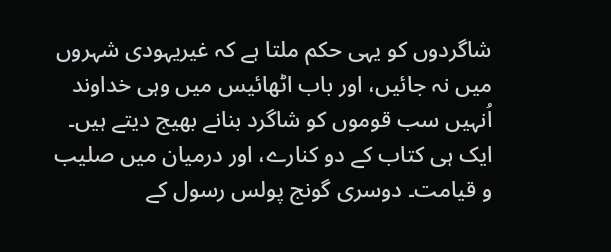شاگردوں کو یہی حکم ملتا ہے کہ غیریہودی شہروں میں نہ جائیں، اور باب اٹھائیس میں وہی خداوند اُنہیں سب قوموں کو شاگرد بنانے بھیج دیتے ہیں۔ ایک ہی کتاب کے دو کنارے، اور درمیان میں صلیب و قیامت۔ دوسری گونج پولس رسول کے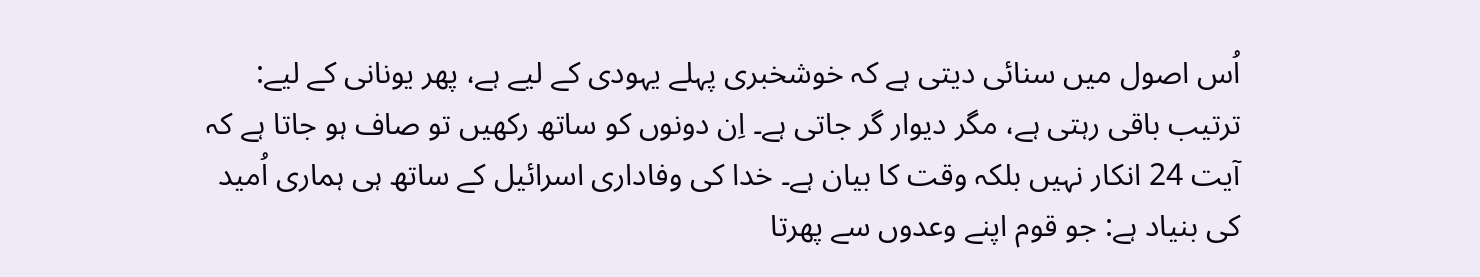اُس اصول میں سنائی دیتی ہے کہ خوشخبری پہلے یہودی کے لیے ہے، پھر یونانی کے لیے: ترتیب باقی رہتی ہے، مگر دیوار گر جاتی ہے۔ اِن دونوں کو ساتھ رکھیں تو صاف ہو جاتا ہے کہ آیت 24 انکار نہیں بلکہ وقت کا بیان ہے۔ خدا کی وفاداری اسرائیل کے ساتھ ہی ہماری اُمید کی بنیاد ہے: جو قوم اپنے وعدوں سے پھرتا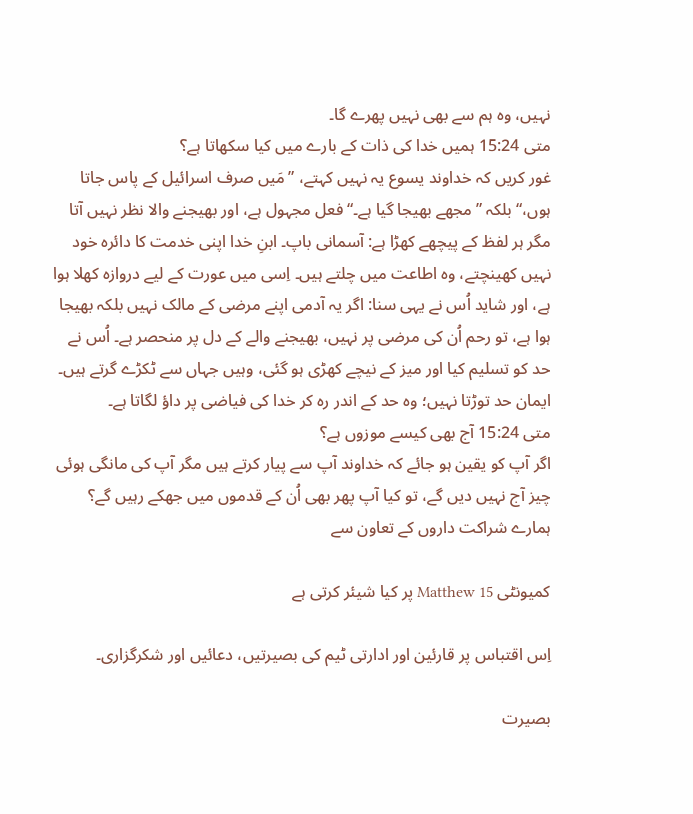نہیں، وہ ہم سے بھی نہیں پھرے گا۔
متی 15:24 ہمیں خدا کی ذات کے بارے میں کیا سکھاتا ہے؟
غور کریں کہ خداوند یسوع یہ نہیں کہتے، ”مَیں صرف اسرائیل کے پاس جاتا ہوں،“ بلکہ ”مجھے بھیجا گیا ہے۔“ فعل مجہول ہے، اور بھیجنے والا نظر نہیں آتا مگر ہر لفظ کے پیچھے کھڑا ہے: آسمانی باپ۔ ابنِ خدا اپنی خدمت کا دائرہ خود نہیں کھینچتے، وہ اطاعت میں چلتے ہیں۔ اِسی میں عورت کے لیے دروازہ کھلا ہوا ہے، اور شاید اُس نے یہی سنا: اگر یہ آدمی اپنے مرضی کے مالک نہیں بلکہ بھیجا ہوا ہے، تو رحم اُن کی مرضی پر نہیں، بھیجنے والے کے دل پر منحصر ہے۔ اُس نے حد کو تسلیم کیا اور میز کے نیچے کھڑی ہو گئی، وہیں جہاں سے ٹکڑے گرتے ہیں۔ ایمان حد توڑتا نہیں؛ وہ حد کے اندر رہ کر خدا کی فیاضی پر داؤ لگاتا ہے۔
متی 15:24 آج بھی کیسے موزوں ہے؟
اگر آپ کو یقین ہو جائے کہ خداوند آپ سے پیار کرتے ہیں مگر آپ کی مانگی ہوئی چیز آج نہیں دیں گے، تو کیا آپ پھر بھی اُن کے قدموں میں جھکے رہیں گے؟
ہمارے شراکت داروں کے تعاون سے

کمیونٹی Matthew 15 پر کیا شیئر کرتی ہے

اِس اقتباس پر قارئین اور ادارتی ٹیم کی بصیرتیں، دعائیں اور شکرگزاری۔

بصیرت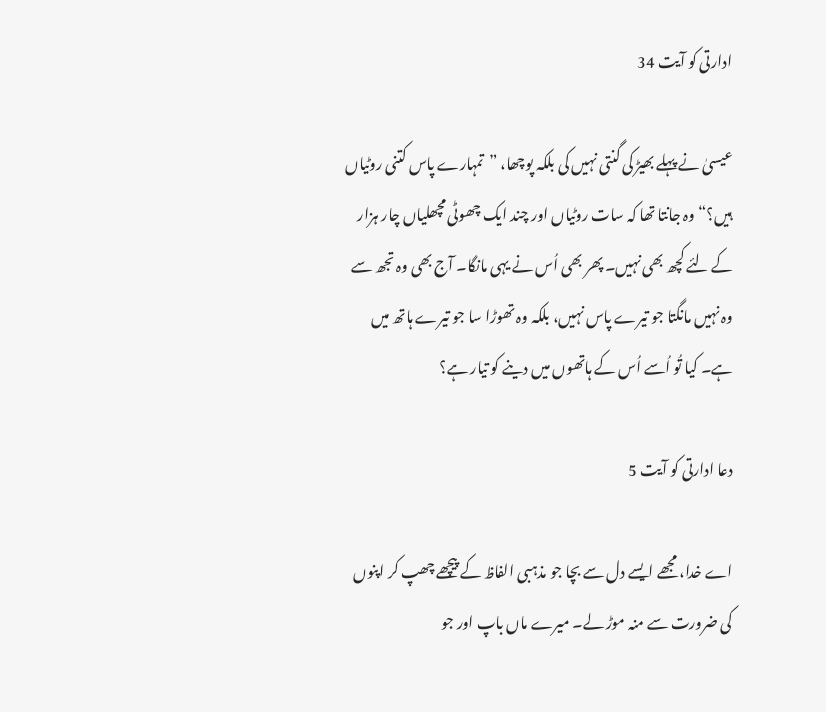ادارتی کو آیت 34

عیسیٰ نے پہلے بھیڑ کی گنتی نہیں کی بلکہ پوچھا، ”تمہارے پاس کتنی روٹیاں ہیں؟“ وہ جانتا تھا کہ سات روٹیاں اور چند ایک چھوٹی مچھلیاں چار ہزار کے لئے کچھ بھی نہیں۔ پھر بھی اُس نے یہی مانگا۔ آج بھی وہ تجھ سے وہ نہیں مانگتا جو تیرے پاس نہیں، بلکہ وہ تھوڑا سا جو تیرے ہاتھ میں ہے۔ کیا تُو اُسے اُس کے ہاتھوں میں دینے کو تیار ہے؟

دعا ادارتی کو آیت 5

اے خدا، مجھے ایسے دل سے بچا جو مذہبی الفاظ کے پیچھے چھپ کر اپنوں کی ضرورت سے منہ موڑ لے۔ میرے ماں باپ اور جو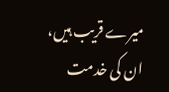میرے قریب ہیں، ان کی خدمت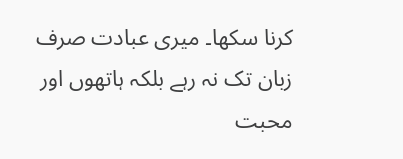کرنا سکھا۔ میری عبادت صرف زبان تک نہ رہے بلکہ ہاتھوں اور محبت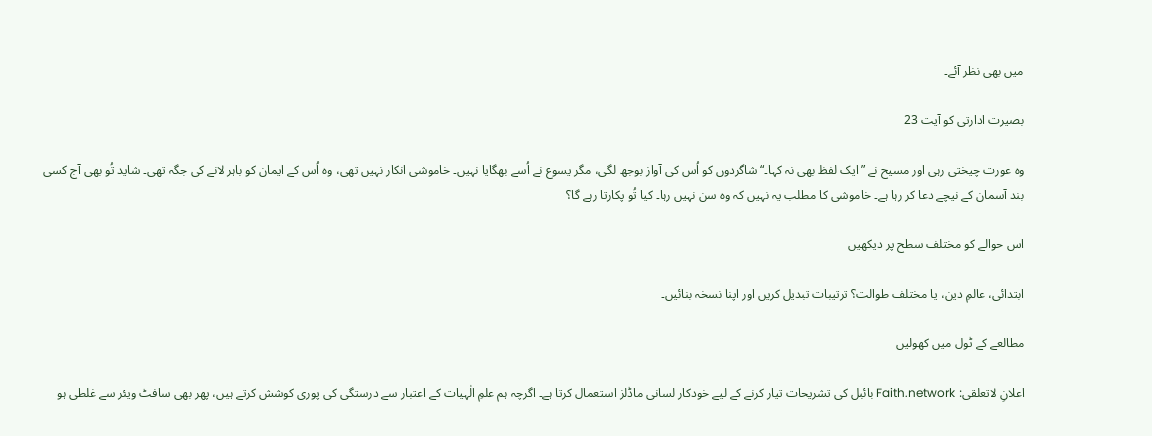میں بھی نظر آئے۔

بصیرت ادارتی کو آیت 23

وہ عورت چیختی رہی اور مسیح نے ”ایک لفظ بھی نہ کہا۔“ شاگردوں کو اُس کی آواز بوجھ لگی، مگر یسوع نے اُسے بھگایا نہیں۔ خاموشی انکار نہیں تھی، وہ اُس کے ایمان کو باہر لانے کی جگہ تھی۔ شاید تُو بھی آج کسی بند آسمان کے نیچے دعا کر رہا ہے۔ خاموشی کا مطلب یہ نہیں کہ وہ سن نہیں رہا۔ کیا تُو پکارتا رہے گا؟

اس حوالے کو مختلف سطح پر دیکھیں

ابتدائی، عالمِ دین، یا مختلف طوالت؟ ترتیبات تبدیل کریں اور اپنا نسخہ بنائیں۔

مطالعے کے ٹول میں کھولیں

اعلانِ لاتعلقی: Faith.network بائبل کی تشریحات تیار کرنے کے لیے خودکار لسانی ماڈلز استعمال کرتا ہے۔ اگرچہ ہم علمِ الٰہیات کے اعتبار سے درستگی کی پوری کوشش کرتے ہیں، پھر بھی سافٹ ویئر سے غلطی ہو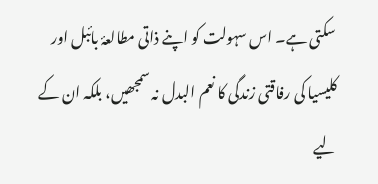سکتی ہے۔ اس سہولت کو اپنے ذاتی مطالعۂ بائبل اور کلیسیا کی رفاقتی زندگی کا نعم البدل نہ سمجھیں، بلکہ ان کے لیے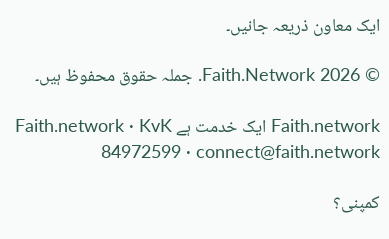ایک معاون ذریعہ جانیں۔

© 2026 Faith.Network. جملہ حقوق محفوظ ہیں۔

Faith.network ایک خدمت ہے Faith.network · KvK 84972599 · connect@faith.network

کمپنی؟